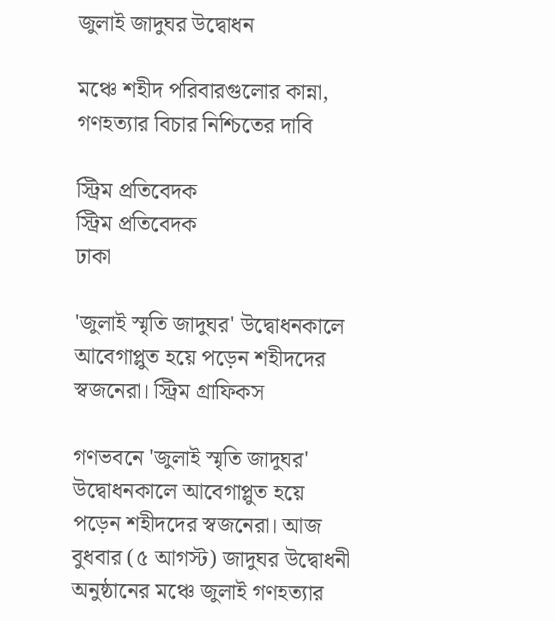জুলাই জাদুঘর উদ্বোধন

মঞ্চে শহীদ পরিবারগুলোর কান্না, গণহত্যার বিচার নিশ্চিতের দাবি

স্ট্রিম প্রতিবেদক
স্ট্রিম প্রতিবেদক
ঢাকা

'জুলাই স্মৃতি জাদুঘর' উদ্বোধনকালে আবেগাপ্লুত হয়ে পড়েন শহীদদের স্বজনেরা। স্ট্রিম গ্রাফিকস

গণভবনে 'জুলাই স্মৃতি জাদুঘর' উদ্বোধনকালে আবেগাপ্লুত হয়ে পড়েন শহীদদের স্বজনেরা। আজ বুধবার (৫ আগস্ট) জাদুঘর উদ্বোধনী অনুষ্ঠানের মঞ্চে জুলাই গণহত্যার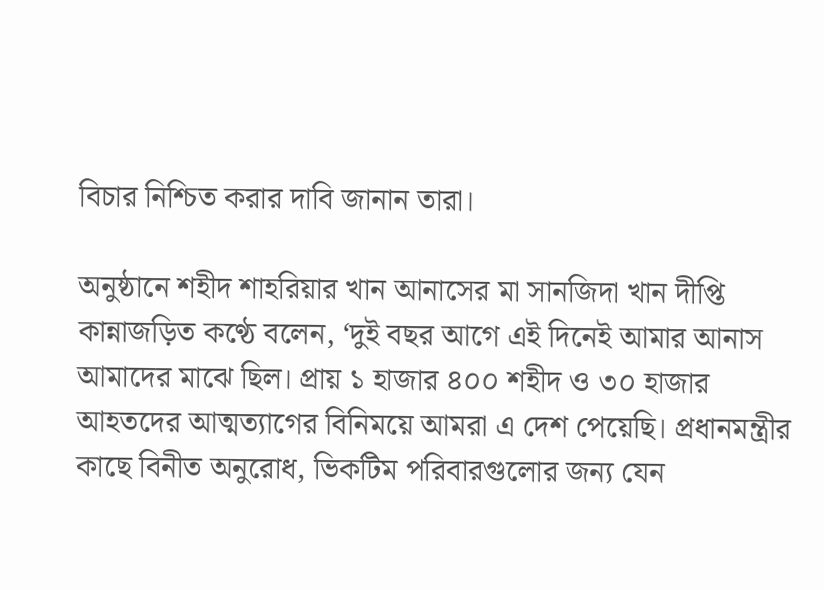বিচার নিশ্চিত করার দাবি জানান তারা।

অনুষ্ঠানে শহীদ শাহরিয়ার খান আনাসের মা সানজিদা খান দীপ্তি কান্নাজড়িত কণ্ঠে বলেন, ‘দুই বছর আগে এই দিনেই আমার আনাস আমাদের মাঝে ছিল। প্রায় ১ হাজার ৪০০ শহীদ ও ৩০ হাজার আহতদের আত্মত্যাগের বিনিময়ে আমরা এ দেশ পেয়েছি। প্রধানমন্ত্রীর কাছে বিনীত অনুরোধ, ভিকটিম পরিবারগুলোর জন্য যেন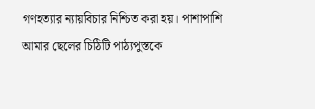গণহত্যার ন্যায়বিচার নিশ্চিত করা হয়। পাশাপাশি আমার ছেলের চিঠিটি পাঠ্যপুস্তকে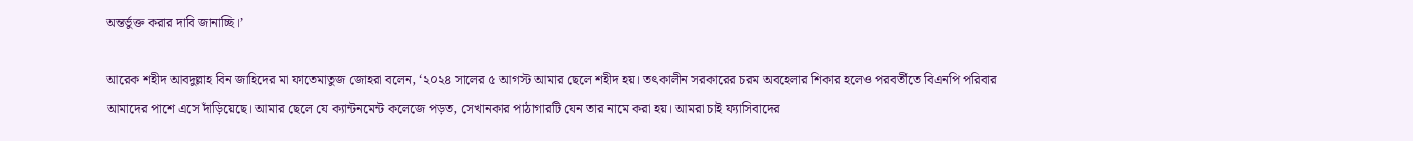অন্তর্ভুক্ত করার দাবি জানাচ্ছি।’

আরেক শহীদ আবদুল্লাহ বিন জাহিদের মা ফাতেমাতুজ জোহরা বলেন, ‘২০২৪ সালের ৫ আগস্ট আমার ছেলে শহীদ হয়। তৎকালীন সরকারের চরম অবহেলার শিকার হলেও পরবর্তীতে বিএনপি পরিবার আমাদের পাশে এসে দাঁড়িয়েছে। আমার ছেলে যে ক্যান্টনমেন্ট কলেজে পড়ত, সেখানকার পাঠাগারটি যেন তার নামে করা হয়। আমরা চাই ফ্যাসিবাদের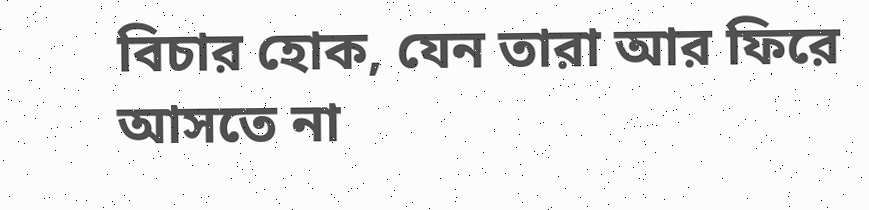বিচার হোক, যেন তারা আর ফিরে আসতে না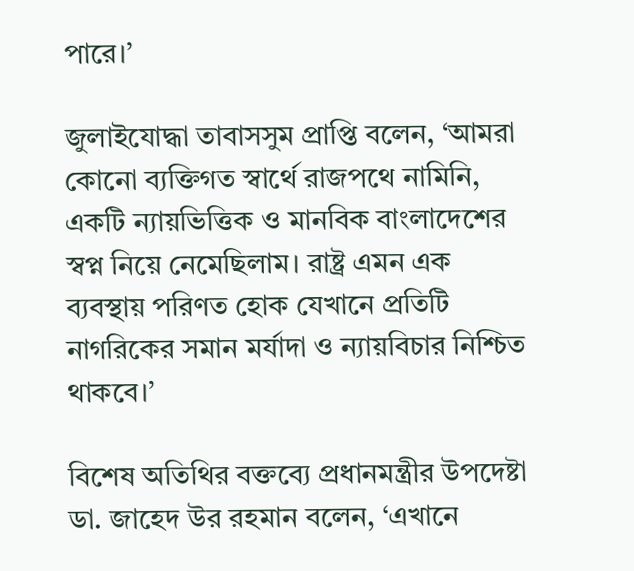পারে।’

জুলাইযোদ্ধা তাবাসসুম প্রাপ্তি বলেন, ‘আমরা কোনো ব্যক্তিগত স্বার্থে রাজপথে নামিনি, একটি ন্যায়ভিত্তিক ও মানবিক বাংলাদেশের স্বপ্ন নিয়ে নেমেছিলাম। রাষ্ট্র এমন এক ব্যবস্থায় পরিণত হোক যেখানে প্রতিটি নাগরিকের সমান মর্যাদা ও ন্যায়বিচার নিশ্চিত থাকবে।’

বিশেষ অতিথির বক্তব্যে প্রধানমন্ত্রীর উপদেষ্টা ডা. জাহেদ উর রহমান বলেন, ‘এখানে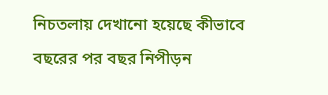নিচতলায় দেখানো হয়েছে কীভাবে বছরের পর বছর নিপীড়ন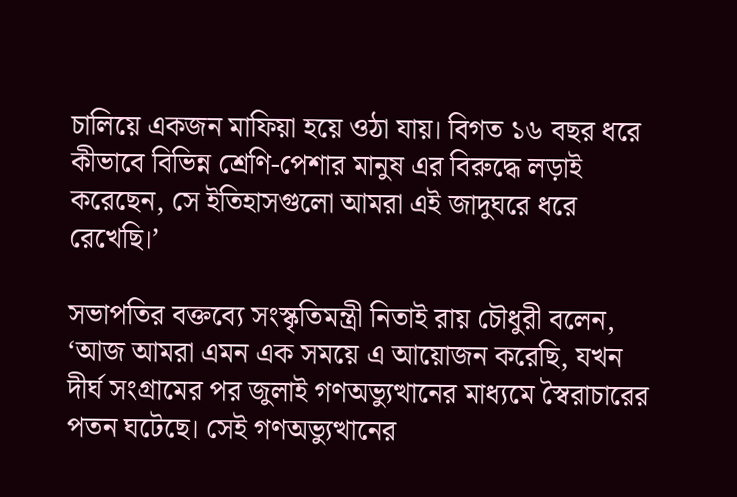চালিয়ে একজন মাফিয়া হয়ে ওঠা যায়। বিগত ১৬ বছর ধরে কীভাবে বিভিন্ন শ্রেণি-পেশার মানুষ এর বিরুদ্ধে লড়াই করেছেন, সে ইতিহাসগুলো আমরা এই জাদুঘরে ধরে রেখেছি।’

সভাপতির বক্তব্যে সংস্কৃতিমন্ত্রী নিতাই রায় চৌধুরী বলেন, ‘আজ আমরা এমন এক সময়ে এ আয়োজন করেছি, যখন দীর্ঘ সংগ্রামের পর জুলাই গণঅভ্যুত্থানের মাধ্যমে স্বৈরাচারের পতন ঘটেছে। সেই গণঅভ্যুত্থানের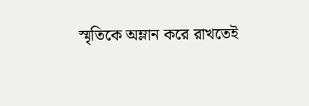স্মৃতিকে অম্লান করে রাখতেই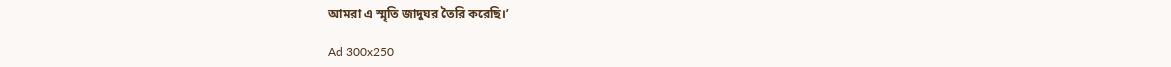আমরা এ স্মৃতি জাদুঘর তৈরি করেছি।’

Ad 300x250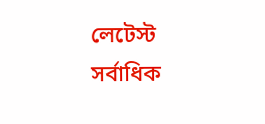লেটেস্ট
সর্বাধিক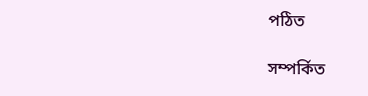পঠিত

সম্পর্কিত